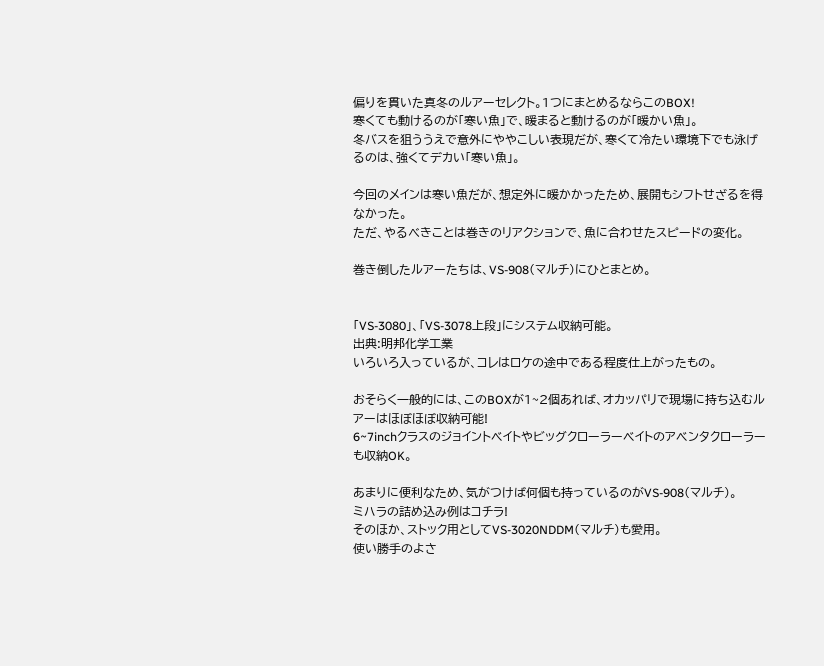偏りを貫いた真冬のルアーセレクト。1つにまとめるならこのBOX!
寒くても動けるのが「寒い魚」で、暖まると動けるのが「暖かい魚」。
冬バスを狙ううえで意外にややこしい表現だが、寒くて冷たい環境下でも泳げるのは、強くてデカい「寒い魚」。

今回のメインは寒い魚だが、想定外に暖かかったため、展開もシフトせざるを得なかった。
ただ、やるべきことは巻きのリアクションで、魚に合わせたスピードの変化。

巻き倒したルアーたちは、VS-908(マルチ)にひとまとめ。


「VS-3080」、「VS-3078上段」にシステム収納可能。
出典:明邦化学工業
いろいろ入っているが、コレはロケの途中である程度仕上がったもの。

おそらく一般的には、このBOXが1~2個あれば、オカッパリで現場に持ち込むルアーはほぼほぼ収納可能!
6~7inchクラスのジョイントベイトやビッグクローラーベイトのアベンタクローラーも収納OK。

あまりに便利なため、気がつけば何個も持っているのがVS-908(マルチ)。
ミハラの詰め込み例はコチラ!
そのほか、ストック用としてVS-3020NDDM(マルチ)も愛用。
使い勝手のよさ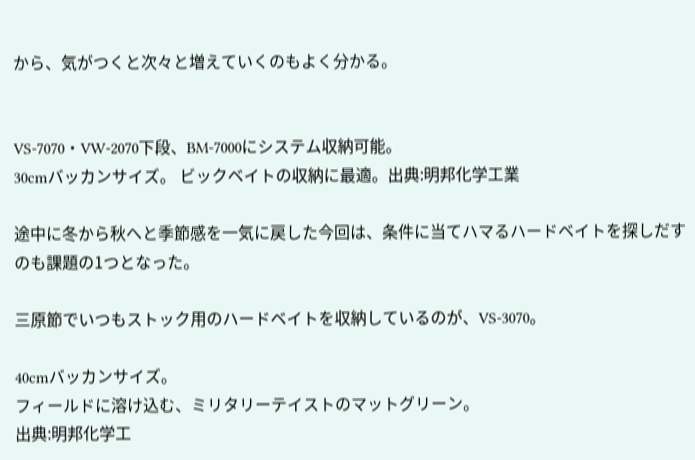から、気がつくと次々と増えていくのもよく分かる。


VS-7070・VW-2070下段、BM-7000にシステム収納可能。
30cmバッカンサイズ。 ビックベイトの収納に最適。出典:明邦化学工業

途中に冬から秋へと季節感を一気に戻した今回は、条件に当てハマるハードベイトを探しだすのも課題の1つとなった。

三原節でいつもストック用のハードベイトを収納しているのが、VS-3070。

40cmバッカンサイズ。
フィールドに溶け込む、ミリタリーテイストのマットグリーン。
出典:明邦化学工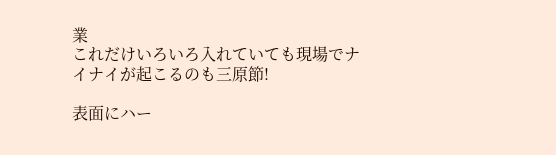業
これだけいろいろ入れていても現場でナイナイが起こるのも三原節!

表面にハー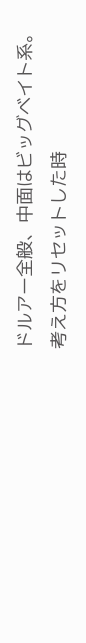ドルアー全般、中面はビッグベイト系。
考え方をリセットした時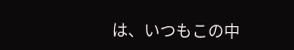は、いつもこの中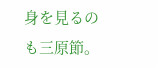身を見るのも三原節。